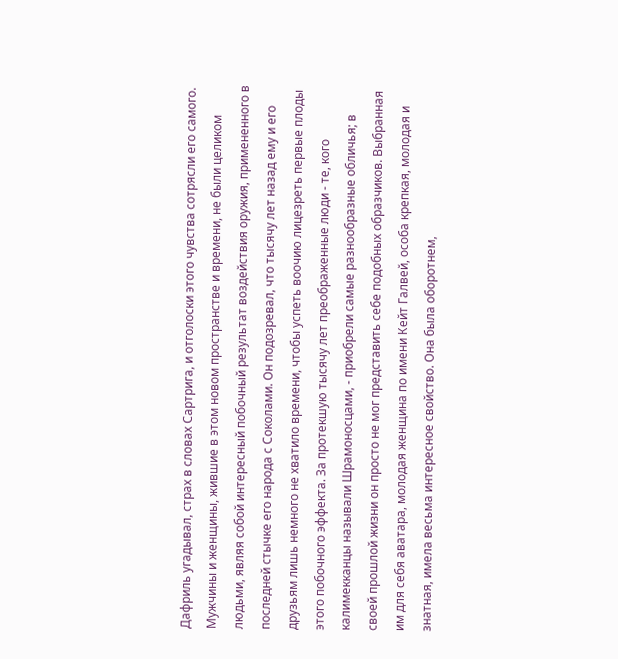Дафриль угадывал, страх в словах Сартрига, и отголоски этого чувства сотрясли его самого. Мужчины и женщины, жившие в этом новом пространстве и времени, не были целиком людьми, являя собой интересный побочный результат воздействия оружия, примененного в последней стычке его народа с Соколами. Он подозревал, что тысячу лет назад ему и его друзьям лишь немного не хватило времени, чтобы успеть воочию лицезреть первые плоды этого побочного эффекта. За протекшую тысячу лет преображенные люди - те, кого калимекканцы называли Шрамоносцами, - приобрели самые разнообразные обличья; в своей прошлой жизни он просто не мог представить себе подобных образчиков. Выбранная им для себя аватара, молодая женщина по имени Кейт Галвей, особа крепкая, молодая и знатная, имела весьма интересное свойство. Она была оборотнем,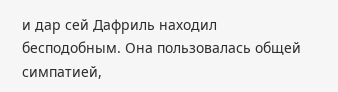и дар сей Дафриль находил бесподобным. Она пользовалась общей симпатией,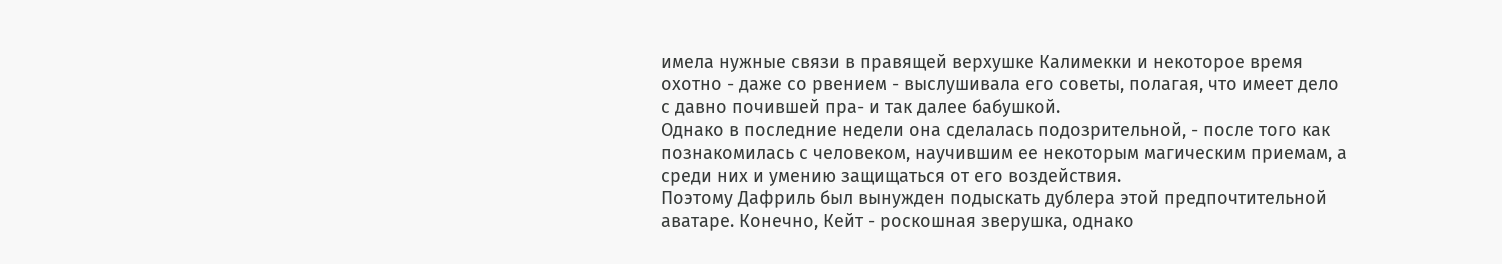имела нужные связи в правящей верхушке Калимекки и некоторое время охотно - даже со рвением - выслушивала его советы, полагая, что имеет дело с давно почившей пра- и так далее бабушкой.
Однако в последние недели она сделалась подозрительной, - после того как познакомилась с человеком, научившим ее некоторым магическим приемам, а среди них и умению защищаться от его воздействия.
Поэтому Дафриль был вынужден подыскать дублера этой предпочтительной аватаре. Конечно, Кейт - роскошная зверушка, однако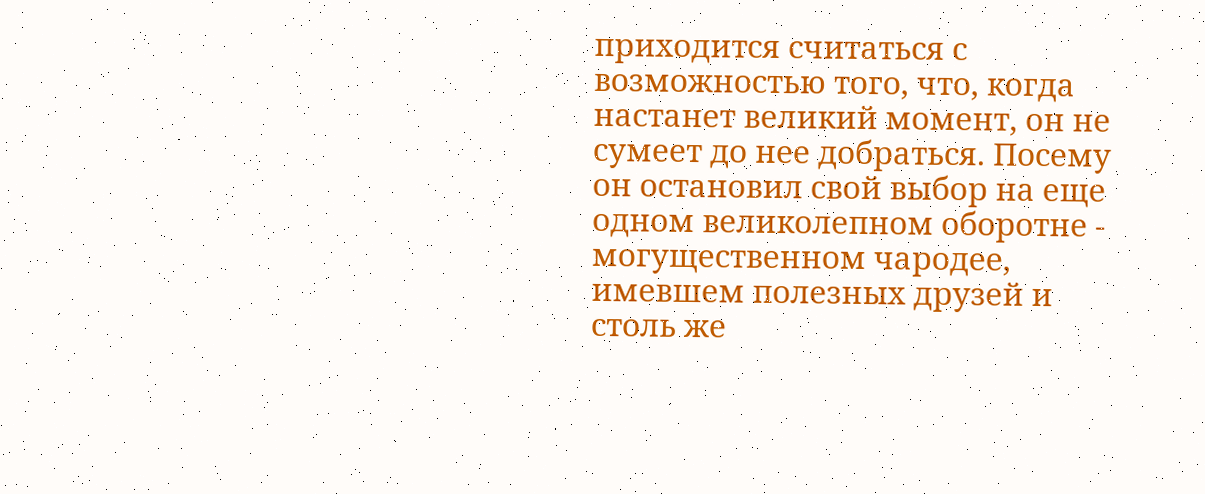приходится считаться с возможностью того, что, когда настанет великий момент, он не сумеет до нее добраться. Посему он остановил свой выбор на еще одном великолепном оборотне - могущественном чародее, имевшем полезных друзей и столь же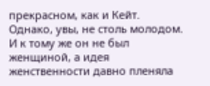прекрасном, как и Кейт. Однако, увы, не столь молодом. И к тому же он не был женщиной, а идея женственности давно пленяла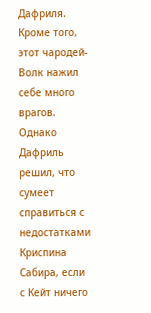Дафриля. Кроме того, этот чародей-Волк нажил себе много врагов. Однако Дафриль решил, что сумеет справиться с недостатками Криспина Сабира, если с Кейт ничего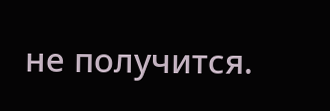не получится.